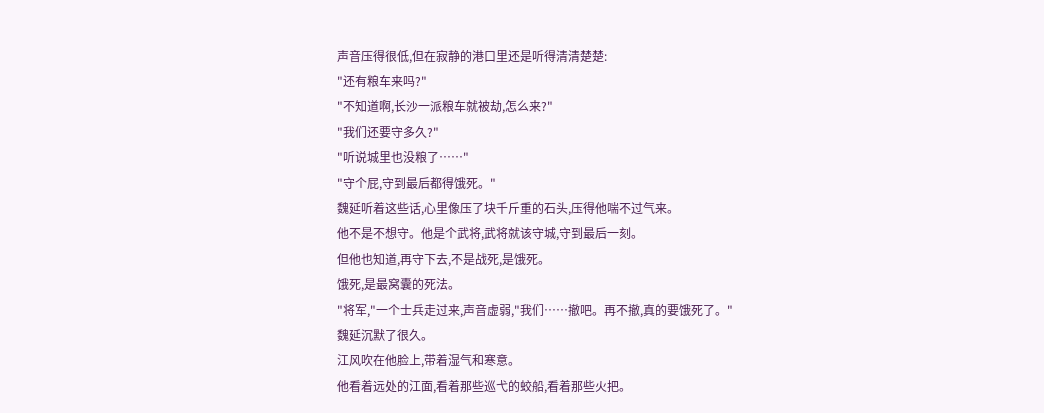声音压得很低,但在寂静的港口里还是听得清清楚楚:
"还有粮车来吗?"
"不知道啊,长沙一派粮车就被劫,怎么来?"
"我们还要守多久?"
"听说城里也没粮了……"
"守个屁,守到最后都得饿死。"
魏延听着这些话,心里像压了块千斤重的石头,压得他喘不过气来。
他不是不想守。他是个武将,武将就该守城,守到最后一刻。
但他也知道,再守下去,不是战死,是饿死。
饿死,是最窝囊的死法。
"将军,"一个士兵走过来,声音虚弱,"我们……撤吧。再不撤,真的要饿死了。"
魏延沉默了很久。
江风吹在他脸上,带着湿气和寒意。
他看着远处的江面,看着那些巡弋的蛟船,看着那些火把。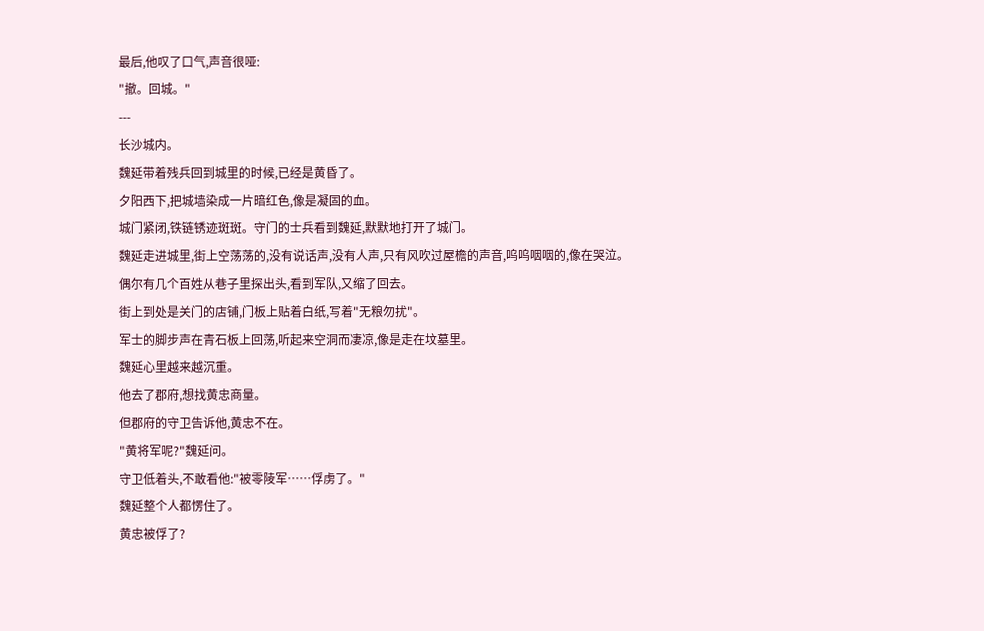最后,他叹了口气,声音很哑:
"撤。回城。"
---
长沙城内。
魏延带着残兵回到城里的时候,已经是黄昏了。
夕阳西下,把城墙染成一片暗红色,像是凝固的血。
城门紧闭,铁链锈迹斑斑。守门的士兵看到魏延,默默地打开了城门。
魏延走进城里,街上空荡荡的,没有说话声,没有人声,只有风吹过屋檐的声音,呜呜咽咽的,像在哭泣。
偶尔有几个百姓从巷子里探出头,看到军队,又缩了回去。
街上到处是关门的店铺,门板上贴着白纸,写着"无粮勿扰"。
军士的脚步声在青石板上回荡,听起来空洞而凄凉,像是走在坟墓里。
魏延心里越来越沉重。
他去了郡府,想找黄忠商量。
但郡府的守卫告诉他,黄忠不在。
"黄将军呢?"魏延问。
守卫低着头,不敢看他:"被零陵军……俘虏了。"
魏延整个人都愣住了。
黄忠被俘了?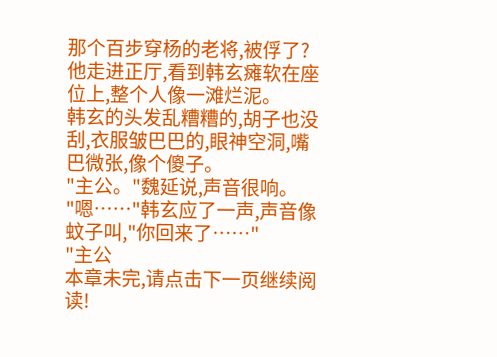那个百步穿杨的老将,被俘了?
他走进正厅,看到韩玄瘫软在座位上,整个人像一滩烂泥。
韩玄的头发乱糟糟的,胡子也没刮,衣服皱巴巴的,眼神空洞,嘴巴微张,像个傻子。
"主公。"魏延说,声音很响。
"嗯……"韩玄应了一声,声音像蚊子叫,"你回来了……"
"主公
本章未完,请点击下一页继续阅读!